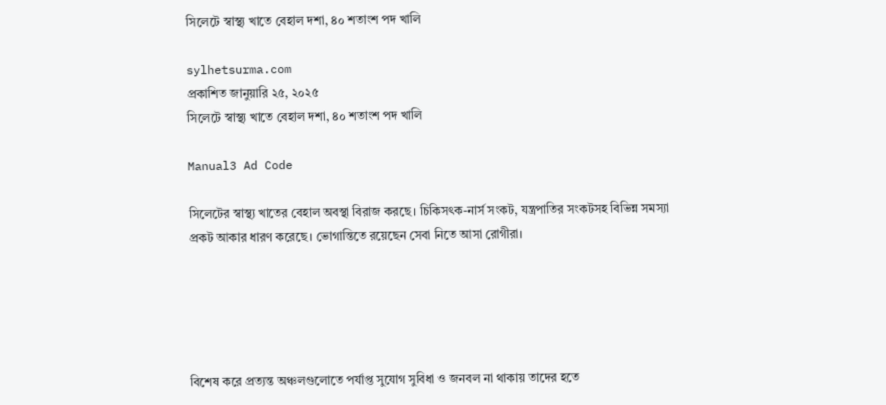সিলেটে স্বাস্থ্য খাতে বেহাল দশা, ৪০ শতাংশ পদ খালি

sylhetsurma.com
প্রকাশিত জানুয়ারি ২৫, ২০২৫
সিলেটে স্বাস্থ্য খাতে বেহাল দশা, ৪০ শতাংশ পদ খালি

Manual3 Ad Code

সিলেটের স্বাস্থ্য খাতের বেহাল অবস্থা বিরাজ করছে। চিকিসৎক-নার্স সংকট, যন্ত্রপাতির সংকটসহ বিভিন্ন সমস্যা প্রকট আকার ধারণ করেছে। ভোগান্তিতে রয়েছেন সেবা নিতে আসা রোগীরা।





বিশেষ করে প্রত্যন্ত অঞ্চলগুলোতে পর্যাপ্ত সুযোগ সুবিধা ও জনবল না থাকায় তাদের হতে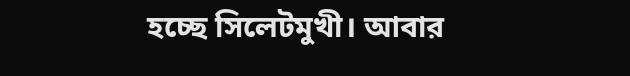হচ্ছে সিলেটমুখী। আবার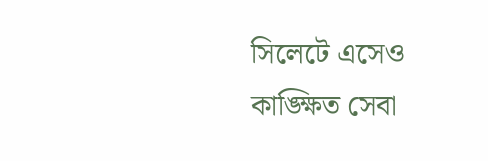সিলেটে এসেও কাঙ্ক্ষিত সেবা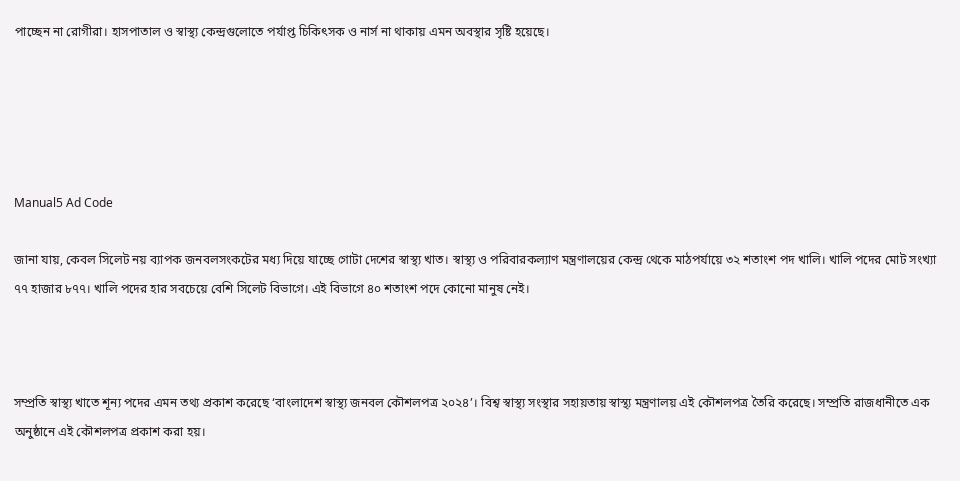পাচ্ছেন না রোগীরা। হাসপাতাল ও স্বাস্থ্য কেন্দ্রগুলোতে পর্যাপ্ত চিকিৎসক ও নার্স না থাকায় এমন অবস্থার সৃষ্টি হয়েছে।





Manual5 Ad Code

জানা যায়, কেবল সিলেট নয় ব্যাপক জনবলসংকটের মধ্য দিয়ে যাচ্ছে গোটা দেশের স্বাস্থ্য খাত। স্বাস্থ্য ও পরিবারকল্যাণ মন্ত্রণালয়ের কেন্দ্র থেকে মাঠপর্যায়ে ৩২ শতাংশ পদ খালি। খালি পদের মোট সংখ্যা ৭৭ হাজার ৮৭৭। খালি পদের হার সবচেয়ে বেশি সিলেট বিভাগে। এই বিভাগে ৪০ শতাংশ পদে কোনো মানুষ নেই।



সম্প্রতি স্বাস্থ্য খাতে শূন্য পদের এমন তথ্য প্রকাশ করেছে ‘বাংলাদেশ স্বাস্থ্য জনবল কৌশলপত্র ২০২৪’। বিশ্ব স্বাস্থ্য সংস্থার সহায়তায় স্বাস্থ্য মন্ত্রণালয় এই কৌশলপত্র তৈরি করেছে। সম্প্রতি রাজধানীতে এক অনুষ্ঠানে এই কৌশলপত্র প্রকাশ করা হয়।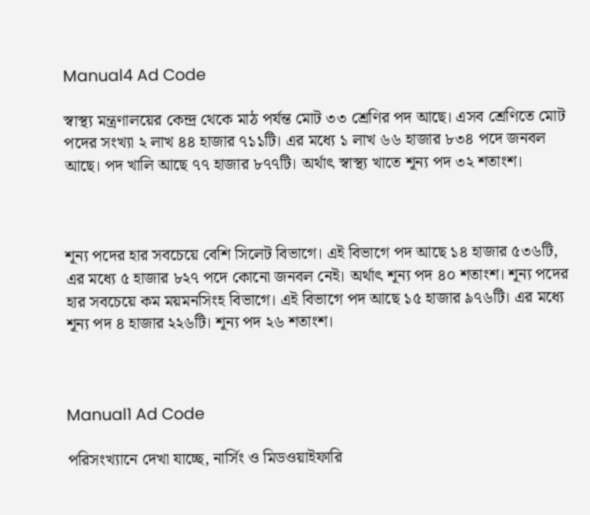Manual4 Ad Code

স্বাস্থ্য মন্ত্রণালয়ের কেন্দ্র থেকে মাঠ পর্যন্ত মোট ৩৩ শ্রেণির পদ আছে। এসব শ্রেণিতে মোট পদের সংখ্যা ২ লাখ ৪৪ হাজার ৭১১টি। এর মধ্যে ১ লাখ ৬৬ হাজার ৮৩৪ পদে জনবল আছে। পদ খালি আছে ৭৭ হাজার ৮৭৭টি। অর্থাৎ স্বাস্থ্য খাতে শূন্য পদ ৩২ শতাংশ।



শূন্য পদের হার সবচেয়ে বেশি সিলেট বিভাগে। এই বিভাগে পদ আছে ১৪ হাজার ৫৩৬টি, এর মধ্যে ৫ হাজার ৮২৭ পদে কোনো জনবল নেই। অর্থাৎ শূন্য পদ ৪০ শতাংশ। শূন্য পদের হার সবচেয়ে কম ময়মনসিংহ বিভাগে। এই বিভাগে পদ আছে ১৫ হাজার ৯৭৬টি। এর মধ্যে শূন্য পদ ৪ হাজার ২২৬টি। শূন্য পদ ২৬ শতাংশ।



Manual1 Ad Code

পরিসংখ্যানে দেখা যাচ্ছে, নার্সিং ও মিডওয়াইফারি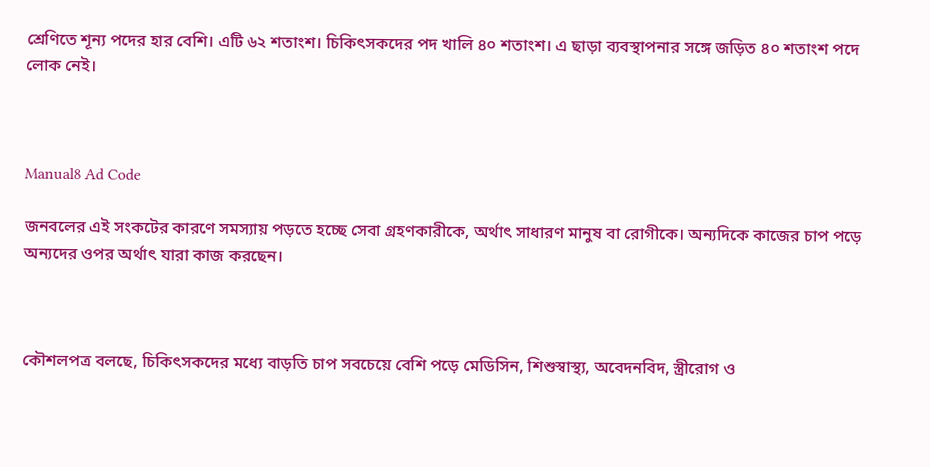শ্রেণিতে শূন্য পদের হার বেশি। এটি ৬২ শতাংশ। চিকিৎসকদের পদ খালি ৪০ শতাংশ। এ ছাড়া ব্যবস্থাপনার সঙ্গে জড়িত ৪০ শতাংশ পদে লোক নেই।



Manual8 Ad Code

জনবলের এই সংকটের কারণে সমস্যায় পড়তে হচ্ছে সেবা গ্রহণকারীকে, অর্থাৎ সাধারণ মানুষ বা রোগীকে। অন্যদিকে কাজের চাপ পড়ে অন্যদের ওপর অর্থাৎ যারা কাজ করছেন।



কৌশলপত্র বলছে, চিকিৎসকদের মধ্যে বাড়তি চাপ সবচেয়ে বেশি পড়ে মেডিসিন, শিশুস্বাস্থ্য, অবেদনবিদ, স্ত্রীরোগ ও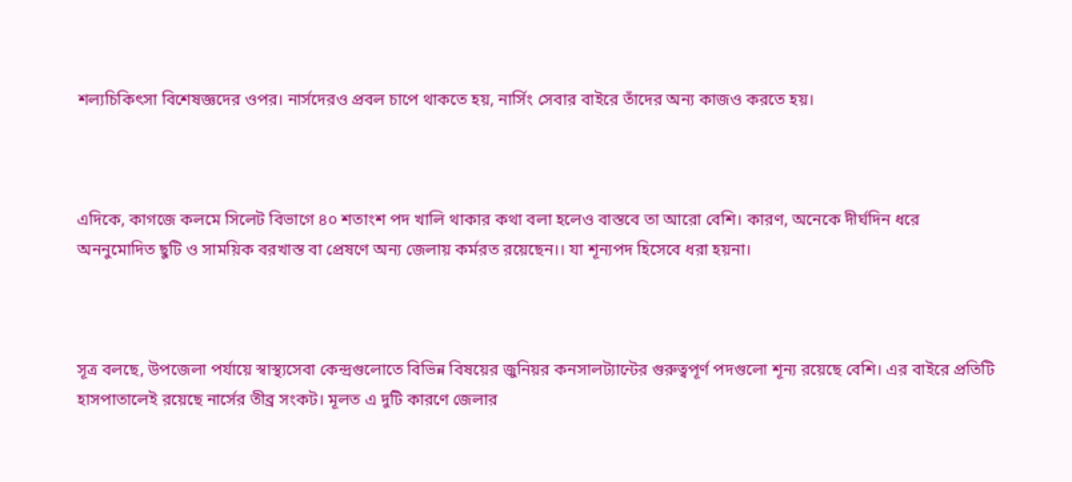শল্যচিকিৎসা বিশেষজ্ঞদের ওপর। নার্সদেরও প্রবল চাপে থাকতে হয়, নার্সিং সেবার বাইরে তাঁদের অন্য কাজও করতে হয়।



এদিকে, কাগজে কলমে সিলেট বিভাগে ৪০ শতাংশ পদ খালি থাকার কথা বলা হলেও বাস্তবে তা আরো বেশি। কারণ, অনেকে দীর্ঘদিন ধরে অননুমোদিত ছুটি ও সাময়িক বরখাস্ত বা প্রেষণে অন্য জেলায় কর্মরত রয়েছেন।। যা শূন্যপদ হিসেবে ধরা হয়না।



সূত্র বলছে, উপজেলা পর্যায়ে স্বাস্থ্যসেবা কেন্দ্রগুলোতে বিভিন্ন বিষয়ের জুনিয়র কনসালট্যান্টের গুরুত্বপূর্ণ পদগুলো শূন্য রয়েছে বেশি। এর বাইরে প্রতিটি হাসপাতালেই রয়েছে নার্সের তীব্র সংকট। মূলত এ দুটি কারণে জেলার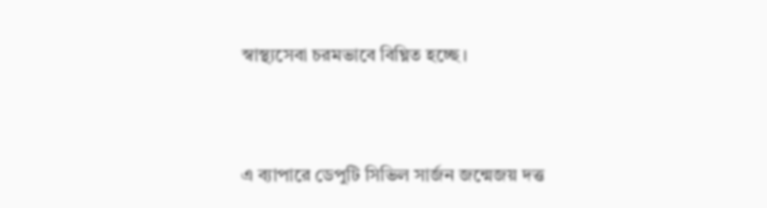স্বাস্থ্যসেবা চরমভাবে বিঘ্নিত হচ্ছে।



এ ব্যাপারে ডেপুটি সিভিল সার্জন জন্মেজয় দত্ত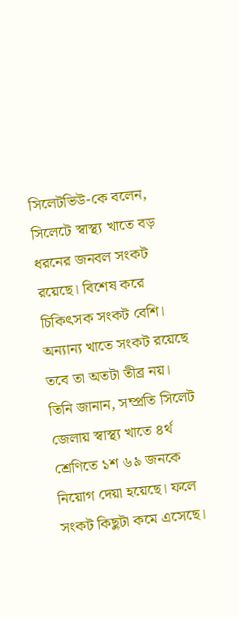সিলেটভিউ-কে বলেন, সিলেটে স্বাস্থ্য খাতে বড় ধরনের জনবল সংকট রয়েছে। বিশেষ করে চিকিৎসক সংকট বেশি। অন্যান্য খাতে সংকট রয়েছে তবে তা অতটা তীব্র নয়। তিনি জানান, সম্প্রতি সিলেট জেলায় স্বাস্থ্য খাতে ৪র্থ শ্রেণিতে ১শ ৬৯ জনকে নিয়োগ দেয়া হয়েছে। ফলে সংকট কিছুটা কমে এসেছে।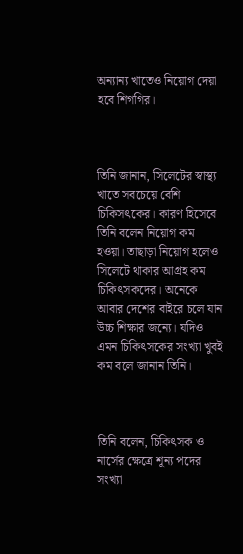অন্যান্য খাতেও নিয়োগ দেয়া হবে শিগগির।



তিনি জানান, সিলেটের স্বাস্থ্য খাতে সবচেয়ে বেশি চিকিসৎকের। কারণ হিসেবে তিনি বলেন নিয়োগ কম হওয়া। তাছাড়া নিয়োগ হলেও সিলেটে থাকার আগ্রহ কম চিকিৎসকদের। অনেকে আবার দেশের বাইরে চলে যান উচ্চ শিক্ষার জন্যে। যদিও এমন চিকিৎসকের সংখ্যা খুবই কম বলে জানান তিনি।



তিনি বলেন, চিকিৎসক ও নার্সের ক্ষেত্রে শূন্য পদের সংখ্যা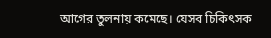আগের তুলনায় কমেছে। যেসব চিকিৎসক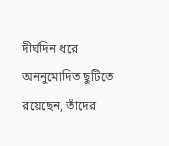দীর্ঘদিন ধরে অননুমোদিত ছুটিতে রয়েছেন, তাঁদের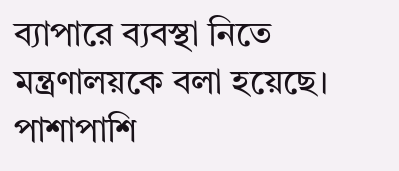ব্যাপারে ব্যবস্থা নিতে মন্ত্রণালয়কে বলা হয়েছে। পাশাপাশি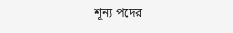শূন্য পদের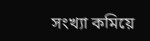সংখ্যা কমিয়ে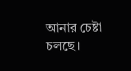আনার চেষ্টা চলছে।